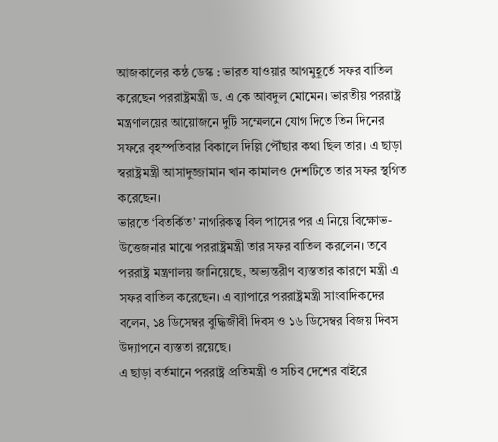আজকালের কন্ঠ ডেস্ক : ভারত যাওয়ার আগমুহূর্তে সফর বাতিল করেছেন পররাষ্ট্রমন্ত্রী ড. এ কে আবদুল মোমেন। ভারতীয় পররাষ্ট্র মন্ত্রণালয়ের আয়োজনে দুটি সম্মেলনে যোগ দিতে তিন দিনের সফরে বৃহস্পতিবার বিকালে দিল্লি পৌঁছার কথা ছিল তার। এ ছাড়া স্বরাষ্ট্রমন্ত্রী আসাদুজ্জামান খান কামালও দেশটিতে তার সফর স্থগিত করেছেন।
ভারতে ‘বিতর্কিত’ নাগরিকত্ব বিল পাসের পর এ নিয়ে বিক্ষোভ-উত্তেজনার মাঝে পররাষ্ট্রমন্ত্রী তার সফর বাতিল করলেন। তবে পররাষ্ট্র মন্ত্রণালয় জানিয়েছে, অভ্যন্তরীণ ব্যস্ততার কারণে মন্ত্রী এ সফর বাতিল করেছেন। এ ব্যাপারে পররাষ্ট্রমন্ত্রী সাংবাদিকদের বলেন, ১৪ ডিসেম্বর বুদ্ধিজীবী দিবস ও ১৬ ডিসেম্বর বিজয় দিবস উদ্যাপনে ব্যস্ততা রয়েছে।
এ ছাড়া বর্তমানে পররাষ্ট্র প্রতিমন্ত্রী ও সচিব দেশের বাইরে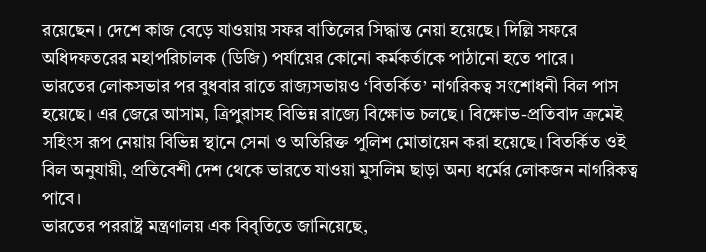রয়েছেন। দেশে কাজ বেড়ে যাওয়ায় সফর বাতিলের সিদ্ধান্ত নেয়া হয়েছে। দিল্লি সফরে অধিদফতরের মহাপরিচালক (ডিজি) পর্যায়ের কোনো কর্মকর্তাকে পাঠানো হতে পারে।
ভারতের লোকসভার পর বুধবার রাতে রাজ্যসভায়ও ‘বিতর্কিত’ নাগরিকত্ব সংশোধনী বিল পাস হয়েছে। এর জেরে আসাম, ত্রিপুরাসহ বিভিন্ন রাজ্যে বিক্ষোভ চলছে। বিক্ষোভ-প্রতিবাদ ক্রমেই সহিংস রূপ নেয়ায় বিভিন্ন স্থানে সেনা ও অতিরিক্ত পুলিশ মোতায়েন করা হয়েছে। বিতর্কিত ওই বিল অনুযায়ী, প্রতিবেশী দেশ থেকে ভারতে যাওয়া মুসলিম ছাড়া অন্য ধর্মের লোকজন নাগরিকত্ব পাবে।
ভারতের পররাষ্ট্র মন্ত্রণালয় এক বিবৃতিতে জানিয়েছে,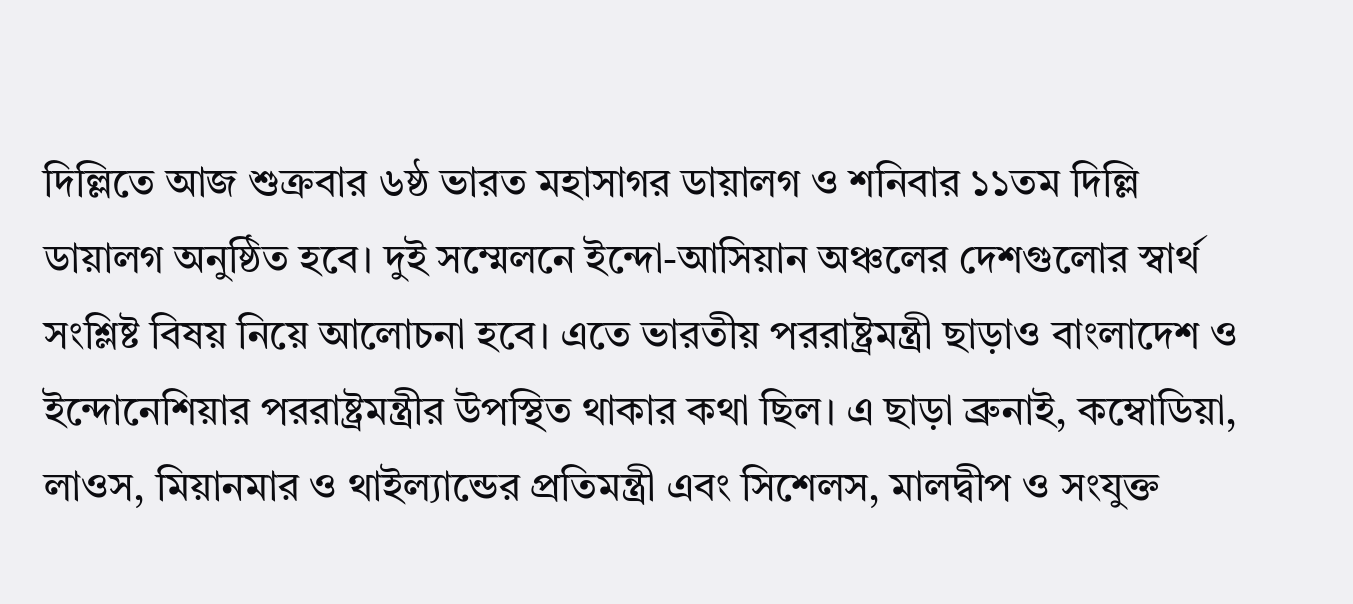দিল্লিতে আজ শুক্রবার ৬ষ্ঠ ভারত মহাসাগর ডায়ালগ ও শনিবার ১১তম দিল্লি ডায়ালগ অনুষ্ঠিত হবে। দুই সম্মেলনে ইন্দো-আসিয়ান অঞ্চলের দেশগুলোর স্বার্থ সংশ্লিষ্ট বিষয় নিয়ে আলোচনা হবে। এতে ভারতীয় পররাষ্ট্রমন্ত্রী ছাড়াও বাংলাদেশ ও ইন্দোনেশিয়ার পররাষ্ট্রমন্ত্রীর উপস্থিত থাকার কথা ছিল। এ ছাড়া ব্রুনাই, কম্বোডিয়া, লাওস, মিয়ানমার ও থাইল্যান্ডের প্রতিমন্ত্রী এবং সিশেলস, মালদ্বীপ ও সংযুক্ত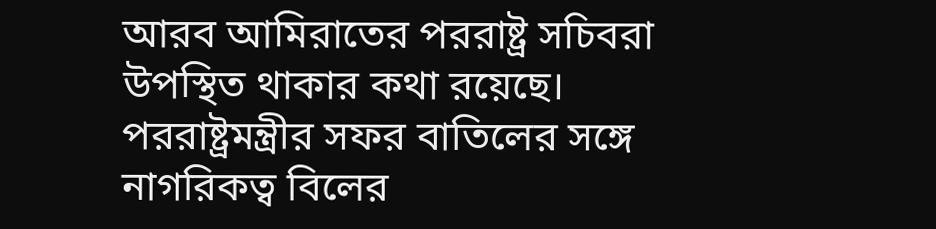আরব আমিরাতের পররাষ্ট্র সচিবরা উপস্থিত থাকার কথা রয়েছে।
পররাষ্ট্রমন্ত্রীর সফর বাতিলের সঙ্গে নাগরিকত্ব বিলের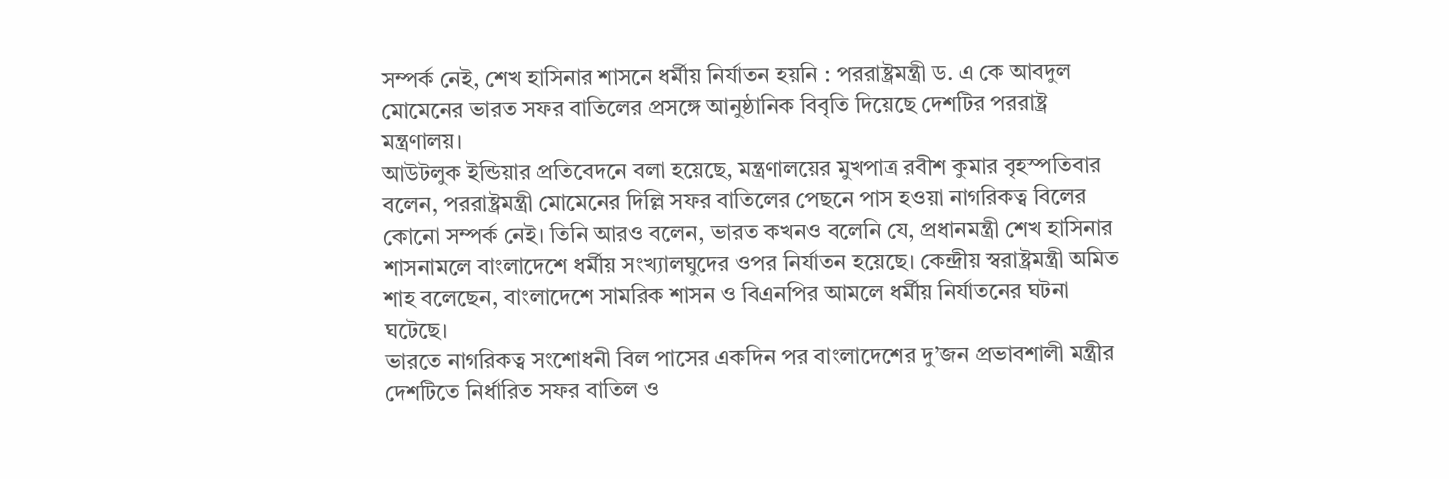সম্পর্ক নেই, শেখ হাসিনার শাসনে ধর্মীয় নির্যাতন হয়নি : পররাষ্ট্রমন্ত্রী ড. এ কে আবদুল মোমেনের ভারত সফর বাতিলের প্রসঙ্গে আনুষ্ঠানিক বিবৃতি দিয়েছে দেশটির পররাষ্ট্র মন্ত্রণালয়।
আউটলুক ইন্ডিয়ার প্রতিবেদনে বলা হয়েছে, মন্ত্রণালয়ের মুখপাত্র রবীশ কুমার বৃহস্পতিবার বলেন, পররাষ্ট্রমন্ত্রী মোমেনের দিল্লি সফর বাতিলের পেছনে পাস হওয়া নাগরিকত্ব বিলের কোনো সম্পর্ক নেই। তিনি আরও বলেন, ভারত কখনও বলেনি যে, প্রধানমন্ত্রী শেখ হাসিনার শাসনামলে বাংলাদেশে ধর্মীয় সংখ্যালঘুদের ওপর নির্যাতন হয়েছে। কেন্দ্রীয় স্বরাষ্ট্রমন্ত্রী অমিত শাহ বলেছেন, বাংলাদেশে সামরিক শাসন ও বিএনপির আমলে ধর্মীয় নির্যাতনের ঘটনা ঘটেছে।
ভারতে নাগরিকত্ব সংশোধনী বিল পাসের একদিন পর বাংলাদেশের দু’জন প্রভাবশালী মন্ত্রীর দেশটিতে নির্ধারিত সফর বাতিল ও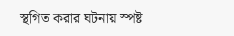স্থগিত করার ঘটনায় স্পষ্ট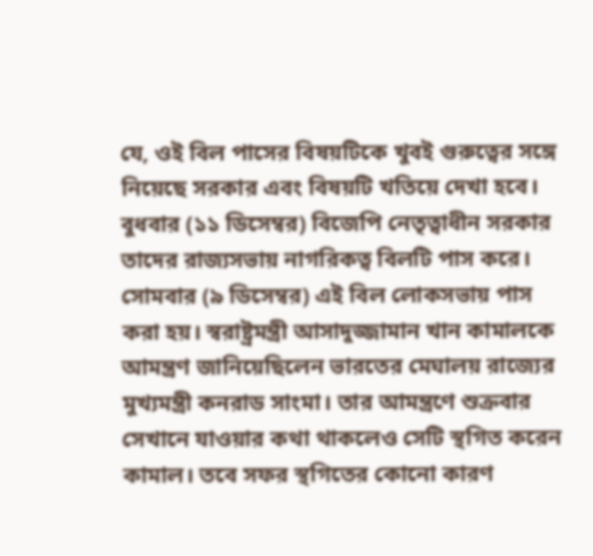যে, ওই বিল পাসের বিষয়টিকে খুবই গুরুত্বের সঙ্গে নিয়েছে সরকার এবং বিষয়টি খতিয়ে দেখা হবে।
বুধবার (১১ ডিসেম্বর) বিজেপি নেতৃত্বাধীন সরকার তাদের রাজ্যসভায় নাগরিকত্ব বিলটি পাস করে। সোমবার (৯ ডিসেম্বর) এই বিল লোকসভায় পাস করা হয়। স্বরাষ্ট্রমন্ত্রী আসাদুজ্জামান খান কামালকে আমন্ত্রণ জানিয়েছিলেন ভারতের মেঘালয় রাজ্যের মুখ্যমন্ত্রী কনরাড সাংমা। তার আমন্ত্রণে শুক্রবার সেখানে যাওয়ার কথা থাকলেও সেটি স্থগিত করেন কামাল। তবে সফর স্থগিতের কোনো কারণ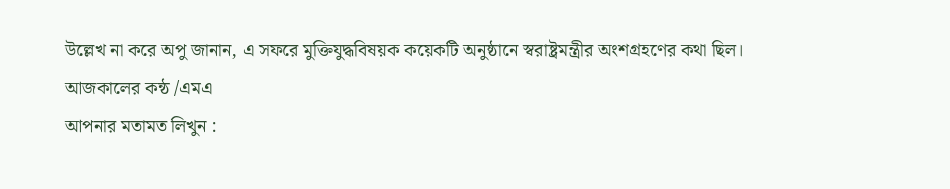উল্লেখ না করে অপু জানান, এ সফরে মুক্তিযুদ্ধবিষয়ক কয়েকটি অনুষ্ঠানে স্বরাষ্ট্রমন্ত্রীর অংশগ্রহণের কথা ছিল।
আজকালের কন্ঠ /এমএ
আপনার মতামত লিখুন :